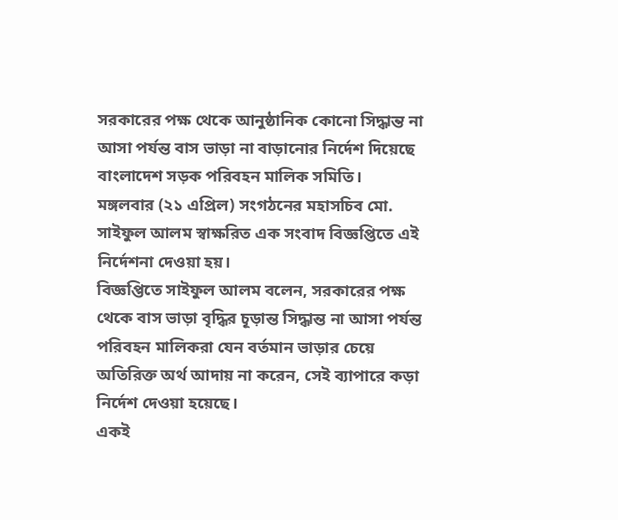সরকারের পক্ষ থেকে আনুষ্ঠানিক কোনো সিদ্ধান্ত না আসা পর্যন্ত বাস ভাড়া না বাড়ানোর নির্দেশ দিয়েছে বাংলাদেশ সড়ক পরিবহন মালিক সমিতি।
মঙ্গলবার (২১ এপ্রিল) সংগঠনের মহাসচিব মো. সাইফুল আলম স্বাক্ষরিত এক সংবাদ বিজ্ঞপ্তিতে এই নির্দেশনা দেওয়া হয়।
বিজ্ঞপ্তিতে সাইফুল আলম বলেন, সরকারের পক্ষ থেকে বাস ভাড়া বৃদ্ধির চূড়ান্ত সিদ্ধান্ত না আসা পর্যন্ত পরিবহন মালিকরা যেন বর্তমান ভাড়ার চেয়ে অতিরিক্ত অর্থ আদায় না করেন, সেই ব্যাপারে কড়া নির্দেশ দেওয়া হয়েছে।
একই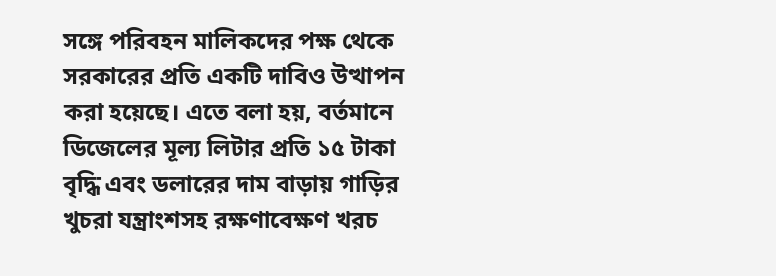সঙ্গে পরিবহন মালিকদের পক্ষ থেকে সরকারের প্রতি একটি দাবিও উত্থাপন করা হয়েছে। এতে বলা হয়, বর্তমানে ডিজেলের মূল্য লিটার প্রতি ১৫ টাকা বৃদ্ধি এবং ডলারের দাম বাড়ায় গাড়ির খুচরা যন্ত্রাংশসহ রক্ষণাবেক্ষণ খরচ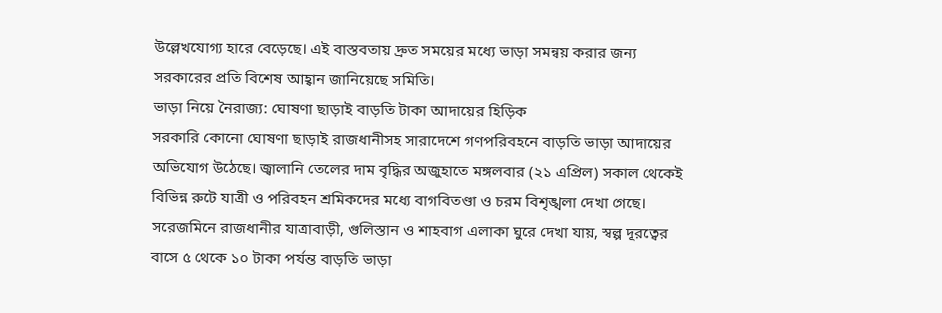উল্লেখযোগ্য হারে বেড়েছে। এই বাস্তবতায় দ্রুত সময়ের মধ্যে ভাড়া সমন্বয় করার জন্য সরকারের প্রতি বিশেষ আহ্বান জানিয়েছে সমিতি।
ভাড়া নিয়ে নৈরাজ্য: ঘোষণা ছাড়াই বাড়তি টাকা আদায়ের হিড়িক
সরকারি কোনো ঘোষণা ছাড়াই রাজধানীসহ সারাদেশে গণপরিবহনে বাড়তি ভাড়া আদায়ের অভিযোগ উঠেছে। জ্বালানি তেলের দাম বৃদ্ধির অজুহাতে মঙ্গলবার (২১ এপ্রিল) সকাল থেকেই বিভিন্ন রুটে যাত্রী ও পরিবহন শ্রমিকদের মধ্যে বাগবিতণ্ডা ও চরম বিশৃঙ্খলা দেখা গেছে।
সরেজমিনে রাজধানীর যাত্রাবাড়ী, গুলিস্তান ও শাহবাগ এলাকা ঘুরে দেখা যায়, স্বল্প দূরত্বের বাসে ৫ থেকে ১০ টাকা পর্যন্ত বাড়তি ভাড়া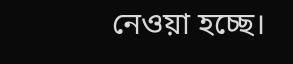নেওয়া হচ্ছে।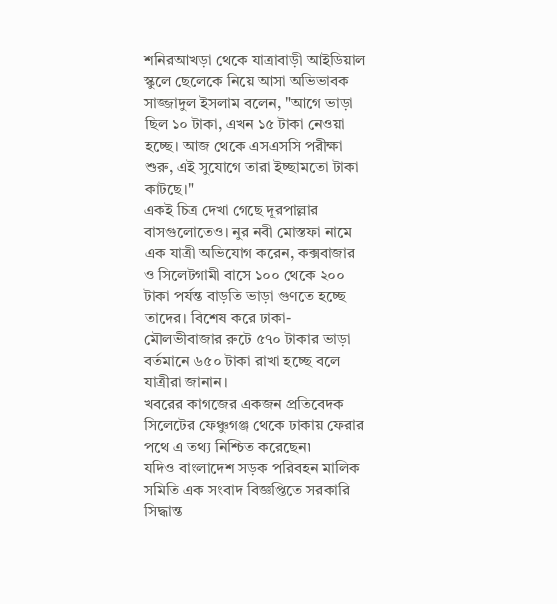শনিরআখড়া থেকে যাত্রাবাড়ী আইডিয়াল স্কুলে ছেলেকে নিয়ে আসা অভিভাবক সাজ্জাদুল ইসলাম বলেন, "আগে ভাড়া ছিল ১০ টাকা, এখন ১৫ টাকা নেওয়া হচ্ছে। আজ থেকে এসএসসি পরীক্ষা শুরু, এই সুযোগে তারা ইচ্ছামতো টাকা কাটছে।"
একই চিত্র দেখা গেছে দূরপাল্লার বাসগুলোতেও। নুর নবী মোস্তফা নামে এক যাত্রী অভিযোগ করেন, কক্সবাজার ও সিলেটগামী বাসে ১০০ থেকে ২০০ টাকা পর্যন্ত বাড়তি ভাড়া গুণতে হচ্ছে তাদের। বিশেষ করে ঢাকা-মৌলভীবাজার রুটে ৫৭০ টাকার ভাড়া বর্তমানে ৬৫০ টাকা রাখা হচ্ছে বলে যাত্রীরা জানান।
খবরের কাগজের একজন প্রতিবেদক সিলেটের ফেঞ্চুগঞ্জ থেকে ঢাকায় ফেরার পথে এ তথ্য নিশ্চিত করেছেন৷
যদিও বাংলাদেশ সড়ক পরিবহন মালিক সমিতি এক সংবাদ বিজ্ঞপ্তিতে সরকারি সিদ্ধান্ত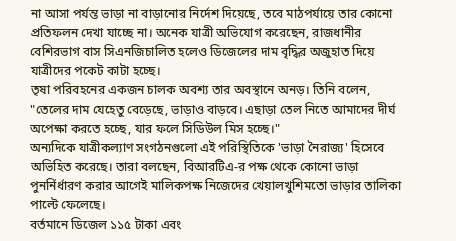না আসা পর্যন্ত ভাড়া না বাড়ানোর নির্দেশ দিয়েছে, তবে মাঠপর্যায়ে তার কোনো প্রতিফলন দেখা যাচ্ছে না। অনেক যাত্রী অভিযোগ করেছেন, রাজধানীর বেশিরভাগ বাস সিএনজিচালিত হলেও ডিজেলের দাম বৃদ্ধির অজুহাত দিয়ে যাত্রীদের পকেট কাটা হচ্ছে।
তৃষা পরিবহনের একজন চালক অবশ্য তার অবস্থানে অনড়। তিনি বলেন, "তেলের দাম যেহেতু বেড়েছে, ভাড়াও বাড়বে। এছাড়া তেল নিতে আমাদের দীর্ঘ অপেক্ষা করতে হচ্ছে, যার ফলে সিডিউল মিস হচ্ছে।"
অন্যদিকে যাত্রীকল্যাণ সংগঠনগুলো এই পরিস্থিতিকে 'ভাড়া নৈরাজ্য' হিসেবে অভিহিত করেছে। তারা বলছেন, বিআরটিএ-র পক্ষ থেকে কোনো ভাড়া পুনর্নির্ধারণ করার আগেই মালিকপক্ষ নিজেদের খেয়ালখুশিমতো ভাড়ার তালিকা পাল্টে ফেলেছে।
বর্তমানে ডিজেল ১১৫ টাকা এবং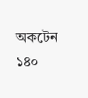অকটেন ১৪০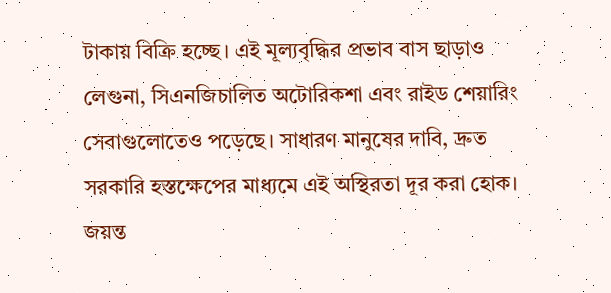টাকায় বিক্রি হচ্ছে। এই মূল্যবৃদ্ধির প্রভাব বাস ছাড়াও লেগুনা, সিএনজিচালিত অটোরিকশা এবং রাইড শেয়ারিং সেবাগুলোতেও পড়েছে। সাধারণ মানুষের দাবি, দ্রুত সরকারি হস্তক্ষেপের মাধ্যমে এই অস্থিরতা দূর করা হোক।
জয়ন্ত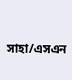সাহা/এসএন